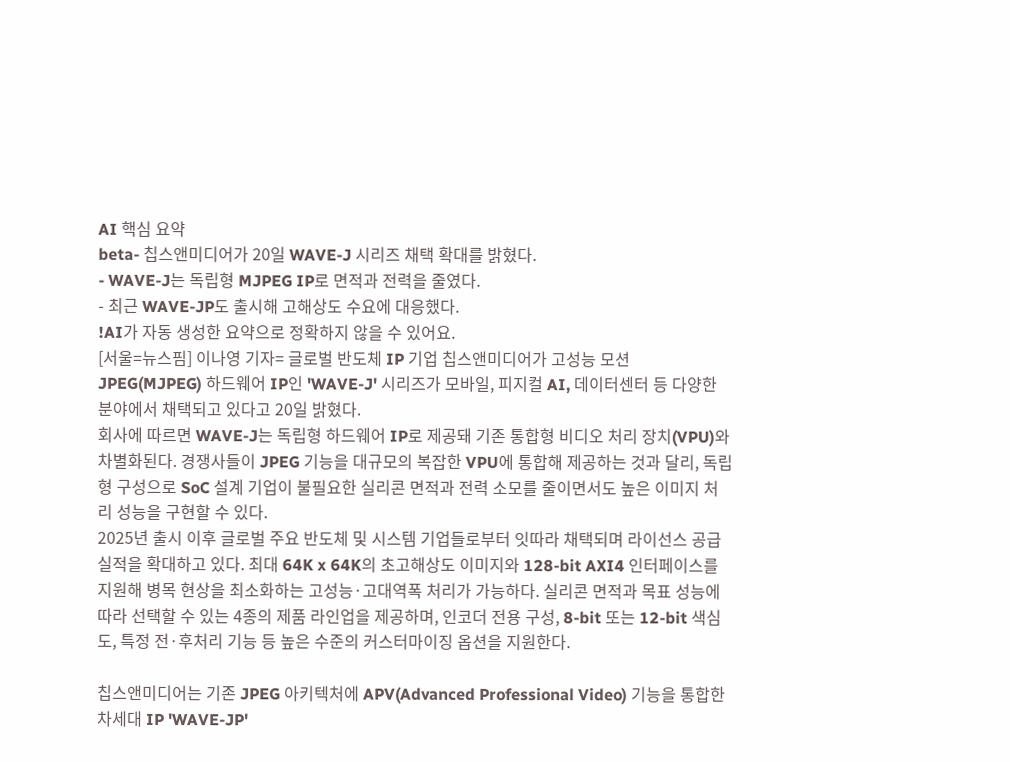AI 핵심 요약
beta- 칩스앤미디어가 20일 WAVE-J 시리즈 채택 확대를 밝혔다.
- WAVE-J는 독립형 MJPEG IP로 면적과 전력을 줄였다.
- 최근 WAVE-JP도 출시해 고해상도 수요에 대응했다.
!AI가 자동 생성한 요약으로 정확하지 않을 수 있어요.
[서울=뉴스핌] 이나영 기자= 글로벌 반도체 IP 기업 칩스앤미디어가 고성능 모션 JPEG(MJPEG) 하드웨어 IP인 'WAVE-J' 시리즈가 모바일, 피지컬 AI, 데이터센터 등 다양한 분야에서 채택되고 있다고 20일 밝혔다.
회사에 따르면 WAVE-J는 독립형 하드웨어 IP로 제공돼 기존 통합형 비디오 처리 장치(VPU)와 차별화된다. 경쟁사들이 JPEG 기능을 대규모의 복잡한 VPU에 통합해 제공하는 것과 달리, 독립형 구성으로 SoC 설계 기업이 불필요한 실리콘 면적과 전력 소모를 줄이면서도 높은 이미지 처리 성능을 구현할 수 있다.
2025년 출시 이후 글로벌 주요 반도체 및 시스템 기업들로부터 잇따라 채택되며 라이선스 공급 실적을 확대하고 있다. 최대 64K x 64K의 초고해상도 이미지와 128-bit AXI4 인터페이스를 지원해 병목 현상을 최소화하는 고성능·고대역폭 처리가 가능하다. 실리콘 면적과 목표 성능에 따라 선택할 수 있는 4종의 제품 라인업을 제공하며, 인코더 전용 구성, 8-bit 또는 12-bit 색심도, 특정 전·후처리 기능 등 높은 수준의 커스터마이징 옵션을 지원한다.

칩스앤미디어는 기존 JPEG 아키텍처에 APV(Advanced Professional Video) 기능을 통합한 차세대 IP 'WAVE-JP'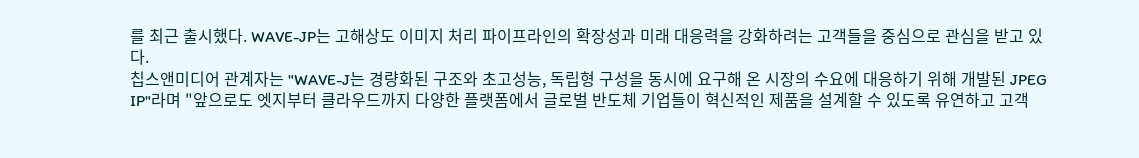를 최근 출시했다. WAVE-JP는 고해상도 이미지 처리 파이프라인의 확장성과 미래 대응력을 강화하려는 고객들을 중심으로 관심을 받고 있다.
칩스앤미디어 관계자는 "WAVE-J는 경량화된 구조와 초고성능, 독립형 구성을 동시에 요구해 온 시장의 수요에 대응하기 위해 개발된 JPEG IP"라며 "앞으로도 엣지부터 클라우드까지 다양한 플랫폼에서 글로벌 반도체 기업들이 혁신적인 제품을 설계할 수 있도록 유연하고 고객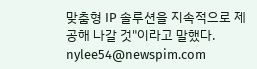맞춤형 IP 솔루션을 지속적으로 제공해 나갈 것"이라고 말했다.
nylee54@newspim.com